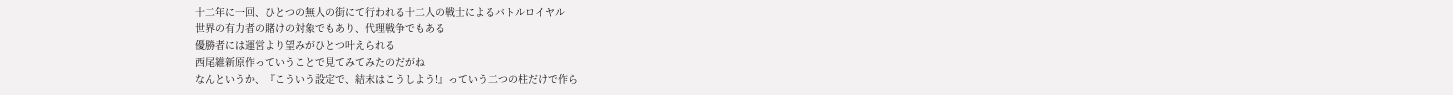十二年に一回、ひとつの無人の街にて行われる十二人の戦士によるバトルロイヤル
世界の有力者の賭けの対象でもあり、代理戦争でもある
優勝者には運営より望みがひとつ叶えられる
西尾維新原作っていうことで見てみてみたのだがね
なんというか、『こういう設定で、結末はこうしよう!』っていう二つの柱だけで作ら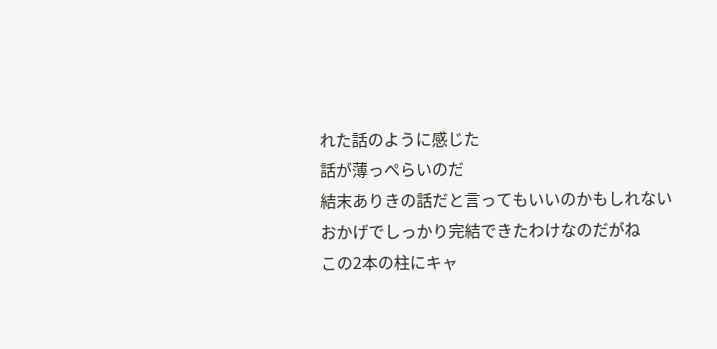れた話のように感じた
話が薄っぺらいのだ
結末ありきの話だと言ってもいいのかもしれない
おかげでしっかり完結できたわけなのだがね
この2本の柱にキャ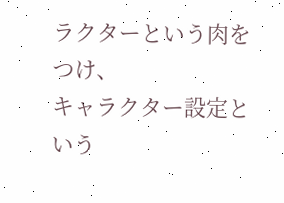ラクターという肉をつけ、
キャラクター設定という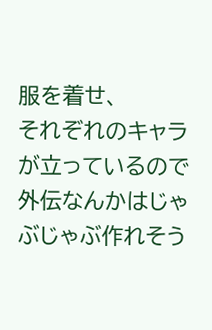服を着せ、
それぞれのキャラが立っているので外伝なんかはじゃぶじゃぶ作れそう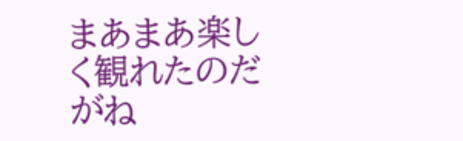まあまあ楽しく観れたのだがね